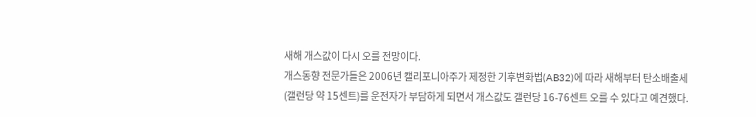새해 개스값이 다시 오를 전망이다.
개스동향 전문가들은 2006년 캘리포니아주가 제정한 기후변화법(AB32)에 따라 새해부터 탄소배출세(갤런당 약 15센트)를 운전자가 부담하게 되면서 개스값도 갤런당 16-76센트 오를 수 있다고 예견했다.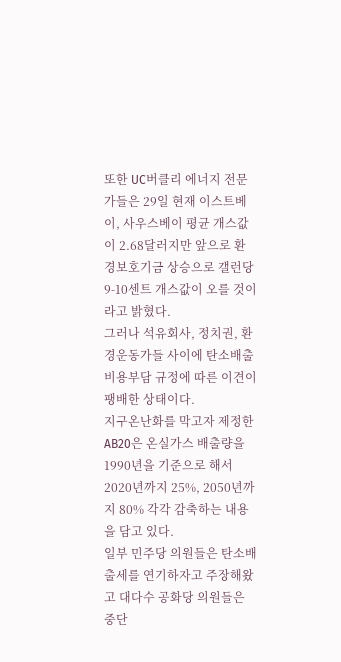또한 UC버클리 에너지 전문가들은 29일 현재 이스트베이, 사우스베이 평균 개스값이 2.68달러지만 앞으로 환경보호기금 상승으로 갤런당 9-10센트 개스값이 오를 것이라고 밝혔다.
그러나 석유회사, 정치권, 환경운동가들 사이에 탄소배출 비용부담 규정에 따른 이견이 팽배한 상태이다.
지구온난화를 막고자 제정한 AB20은 온실가스 배출량을 1990년을 기준으로 해서 2020년까지 25%, 2050년까지 80% 각각 감축하는 내용을 담고 있다.
일부 민주당 의원들은 탄소배출세를 연기하자고 주장해왔고 대다수 공화당 의원들은 중단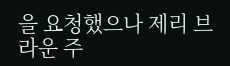을 요청했으나 제리 브라운 주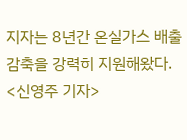지자는 8년간 온실가스 배출 감축을 강력히 지원해왔다.
<신영주 기자>